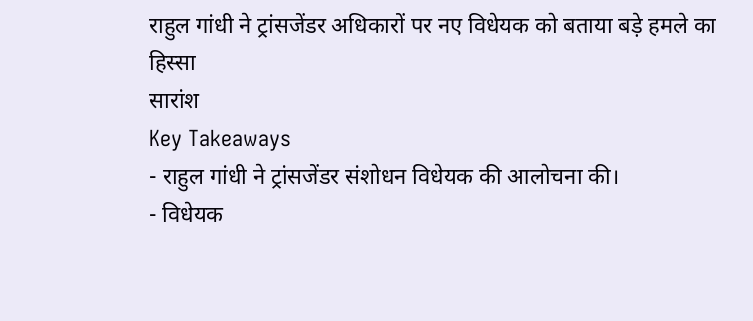राहुल गांधी ने ट्रांसजेंडर अधिकारों पर नए विधेयक को बताया बड़े हमले का हिस्सा
सारांश
Key Takeaways
- राहुल गांधी ने ट्रांसजेंडर संशोधन विधेयक की आलोचना की।
- विधेयक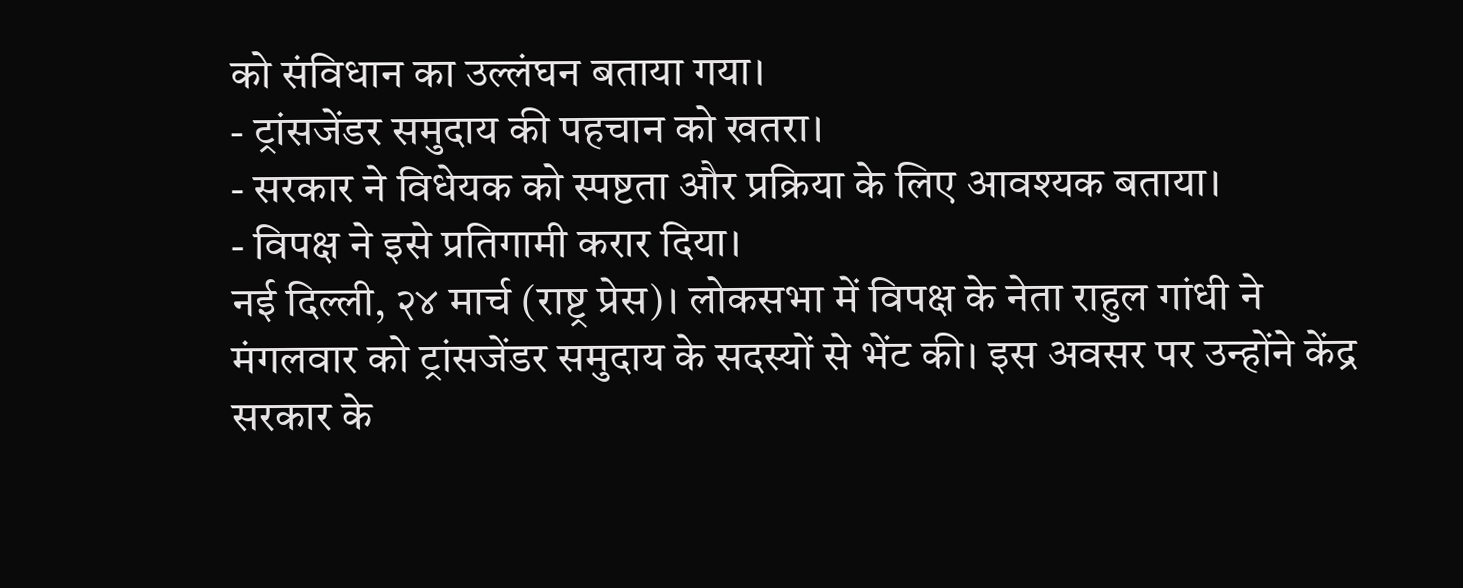को संविधान का उल्लंघन बताया गया।
- ट्रांसजेंडर समुदाय की पहचान को खतरा।
- सरकार ने विधेयक को स्पष्टता और प्रक्रिया के लिए आवश्यक बताया।
- विपक्ष ने इसे प्रतिगामी करार दिया।
नई दिल्ली, २४ मार्च (राष्ट्र प्रेस)। लोकसभा में विपक्ष के नेता राहुल गांधी ने मंगलवार को ट्रांसजेंडर समुदाय के सदस्यों से भेंट की। इस अवसर पर उन्होंने केंद्र सरकार के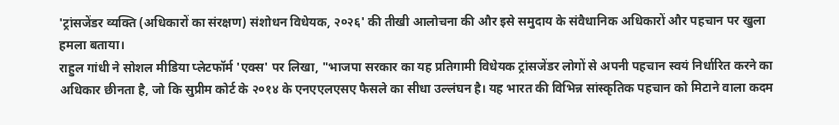'ट्रांसजेंडर व्यक्ति (अधिकारों का संरक्षण) संशोधन विधेयक, २०२६' की तीखी आलोचना की और इसे समुदाय के संवैधानिक अधिकारों और पहचान पर खुला हमला बताया।
राहुल गांधी ने सोशल मीडिया प्लेटफॉर्म 'एक्स' पर लिखा, "भाजपा सरकार का यह प्रतिगामी विधेयक ट्रांसजेंडर लोगों से अपनी पहचान स्वयं निर्धारित करने का अधिकार छीनता है, जो कि सुप्रीम कोर्ट के २०१४ के एनएएलएसए फैसले का सीधा उल्लंघन है। यह भारत की विभिन्न सांस्कृतिक पहचान को मिटाने वाला कदम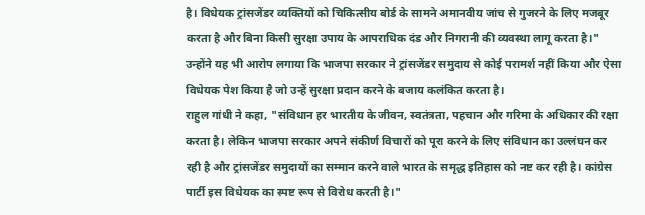है। विधेयक ट्रांसजेंडर व्यक्तियों को चिकित्सीय बोर्ड के सामने अमानवीय जांच से गुजरने के लिए मजबूर करता है और बिना किसी सुरक्षा उपाय के आपराधिक दंड और निगरानी की व्यवस्था लागू करता है।"
उन्होंने यह भी आरोप लगाया कि भाजपा सरकार ने ट्रांसजेंडर समुदाय से कोई परामर्श नहीं किया और ऐसा विधेयक पेश किया है जो उन्हें सुरक्षा प्रदान करने के बजाय कलंकित करता है।
राहुल गांधी ने कहा, "संविधान हर भारतीय के जीवन, स्वतंत्रता, पहचान और गरिमा के अधिकार की रक्षा करता है। लेकिन भाजपा सरकार अपने संकीर्ण विचारों को पूरा करने के लिए संविधान का उल्लंघन कर रही है और ट्रांसजेंडर समुदायों का सम्मान करने वाले भारत के समृद्ध इतिहास को नष्ट कर रही है। कांग्रेस पार्टी इस विधेयक का स्पष्ट रूप से विरोध करती है।"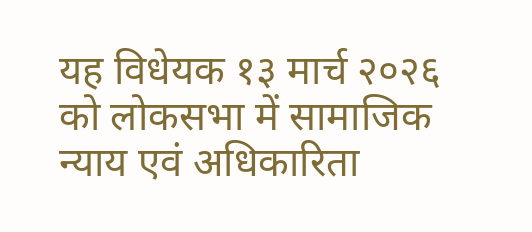यह विधेयक १३ मार्च २०२६ को लोकसभा में सामाजिक न्याय एवं अधिकारिता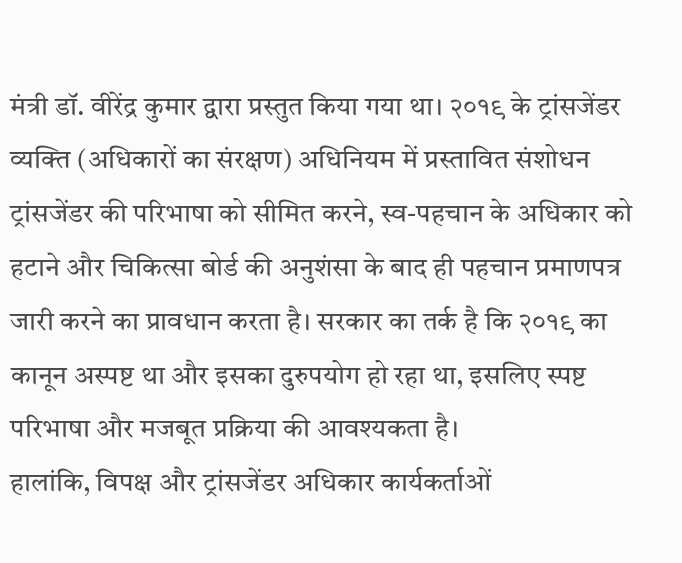मंत्री डॉ. वीरेंद्र कुमार द्वारा प्रस्तुत किया गया था। २०१९ के ट्रांसजेंडर व्यक्ति (अधिकारों का संरक्षण) अधिनियम में प्रस्तावित संशोधन ट्रांसजेंडर की परिभाषा को सीमित करने, स्व-पहचान के अधिकार को हटाने और चिकित्सा बोर्ड की अनुशंसा के बाद ही पहचान प्रमाणपत्र जारी करने का प्रावधान करता है। सरकार का तर्क है कि २०१९ का कानून अस्पष्ट था और इसका दुरुपयोग हो रहा था, इसलिए स्पष्ट परिभाषा और मजबूत प्रक्रिया की आवश्यकता है।
हालांकि, विपक्ष और ट्रांसजेंडर अधिकार कार्यकर्ताओं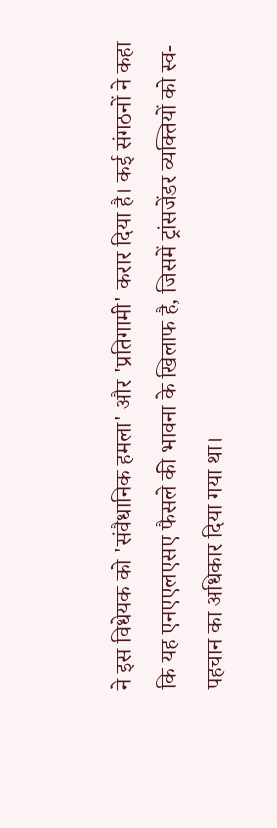ने इस विधेयक को 'संवैधानिक हमला' और 'प्रतिगामी' करार दिया है। कई संगठनों ने कहा कि यह एनएएलएसए फैसले की भावना के खिलाफ है, जिसमें ट्रांसजेंडर व्यक्तियों को स्व-पहचान का अधिकार दिया गया था।